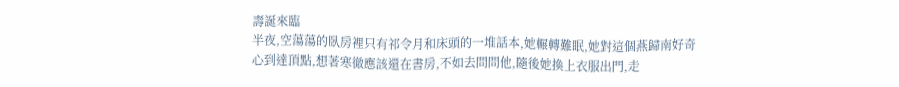壽誕來臨
半夜,空蕩蕩的臥房裡只有祁令月和床頭的一堆話本,她輾轉難眠,她對這個燕歸南好奇心到達頂點,想著寒徹應該還在書房,不如去問問他,隨後她換上衣服出門,走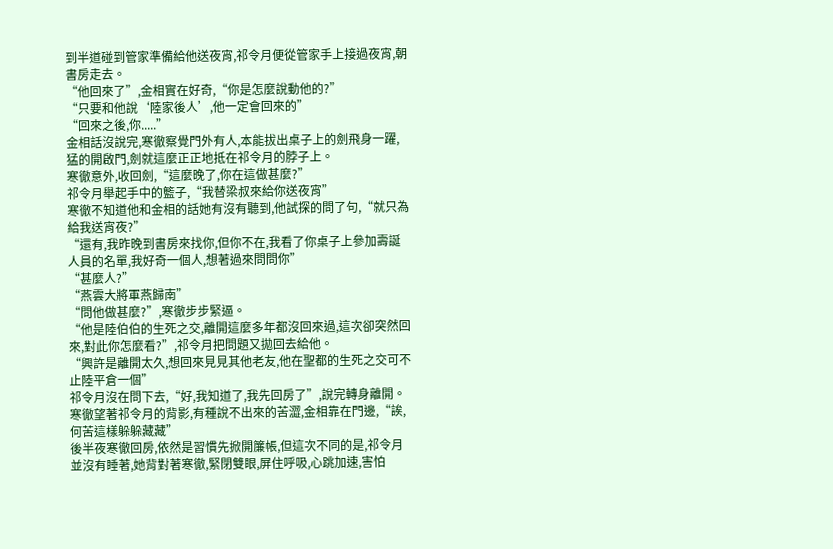到半道碰到管家準備給他送夜宵,祁令月便從管家手上接過夜宵,朝書房走去。
“他回來了”,金相實在好奇,“你是怎麼說動他的?”
“只要和他說‘陸家後人’,他一定會回來的”
“回來之後,你.....”
金相話沒說完,寒徹察覺門外有人,本能拔出桌子上的劍飛身一躍,猛的開啟門,劍就這麼正正地抵在祁令月的脖子上。
寒徹意外,收回劍,“這麼晚了,你在這做甚麼?”
祁令月舉起手中的籃子,“我替梁叔來給你送夜宵”
寒徹不知道他和金相的話她有沒有聽到,他試探的問了句,“就只為給我送宵夜?”
“還有,我昨晚到書房來找你,但你不在,我看了你桌子上參加壽誕人員的名單,我好奇一個人,想著過來問問你”
“甚麼人?”
“燕雲大將軍燕歸南”
“問他做甚麼?”,寒徹步步緊逼。
“他是陸伯伯的生死之交,離開這麼多年都沒回來過,這次卻突然回來,對此你怎麼看?”,祁令月把問題又拋回去給他。
“興許是離開太久,想回來見見其他老友,他在聖都的生死之交可不止陸平倉一個”
祁令月沒在問下去,“好,我知道了,我先回房了”,說完轉身離開。
寒徹望著祁令月的背影,有種說不出來的苦澀,金相靠在門邊,“誒,何苦這樣躲躲藏藏”
後半夜寒徹回房,依然是習慣先掀開簾帳,但這次不同的是,祁令月並沒有睡著,她背對著寒徹,緊閉雙眼,屏住呼吸,心跳加速,害怕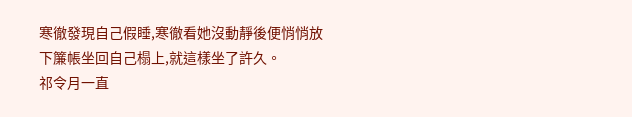寒徹發現自己假睡,寒徹看她沒動靜後便悄悄放下簾帳坐回自己榻上,就這樣坐了許久。
祁令月一直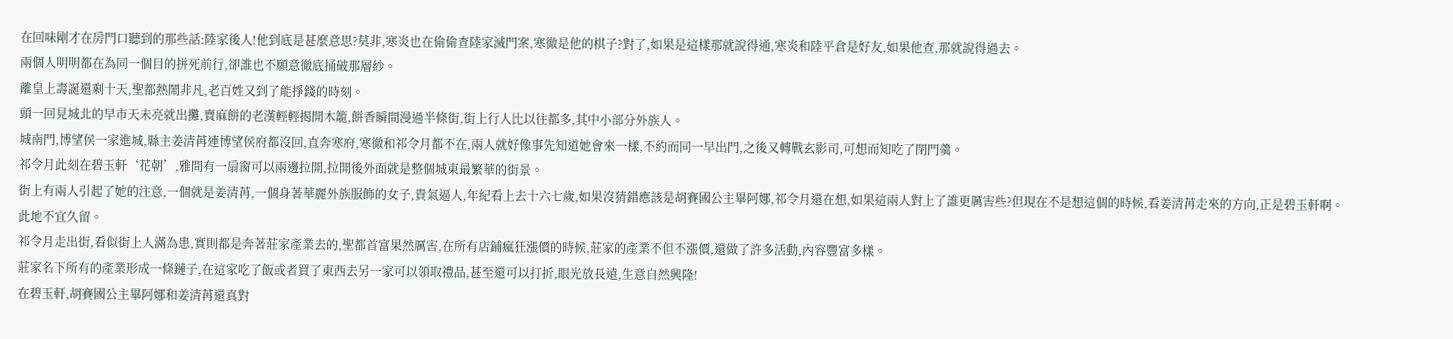在回味剛才在房門口聽到的那些話:陸家後人!他到底是甚麼意思?莫非,寒炎也在偷偷查陸家滅門案,寒徹是他的棋子?對了,如果是這樣那就說得通,寒炎和陸平倉是好友,如果他查,那就說得過去。
兩個人明明都在為同一個目的拼死前行,卻誰也不願意徹底捅破那層紗。
離皇上壽誕還剩十天,聖都熱鬧非凡,老百姓又到了能掙錢的時刻。
頭一回見城北的早市天未亮就出攤,賣麻餅的老漢輕輕揭開木籠,餅香瞬間漫過半條街,街上行人比以往都多,其中小部分外族人。
城南門,博望侯一家進城,縣主姜清苒連博望侯府都沒回,直奔寒府,寒徹和祁令月都不在,兩人就好像事先知道她會來一樣,不約而同一早出門,之後又轉戰玄影司,可想而知吃了閉門羹。
祁令月此刻在碧玉軒‘花朝’,雅間有一扇窗可以兩邊拉開,拉開後外面就是整個城東最繁華的街景。
街上有兩人引起了她的注意,一個就是姜清苒,一個身著華麗外族服飾的女子,貴氣逼人,年紀看上去十六七歲,如果沒猜錯應該是胡賽國公主畢阿娜,祁令月還在想,如果這兩人對上了誰更厲害些?但現在不是想這個的時候,看姜清苒走來的方向,正是碧玉軒啊。
此地不宜久留。
祁令月走出街,看似街上人滿為患,實則都是奔著莊家產業去的,聖都首富果然厲害,在所有店鋪瘋狂漲價的時候,莊家的產業不但不漲價,還做了許多活動,內容豐富多樣。
莊家名下所有的產業形成一條鏈子,在這家吃了飯或者買了東西去另一家可以領取禮品,甚至還可以打折,眼光放長遠,生意自然興隆!
在碧玉軒,胡賽國公主畢阿娜和姜清苒還真對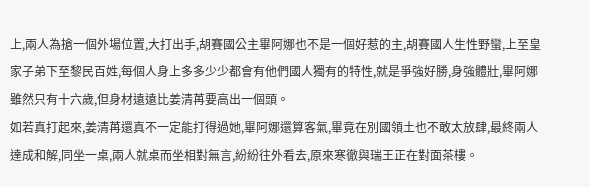上,兩人為搶一個外場位置,大打出手,胡賽國公主畢阿娜也不是一個好惹的主,胡賽國人生性野蠻,上至皇家子弟下至黎民百姓,每個人身上多多少少都會有他們國人獨有的特性,就是爭強好勝,身強體壯,畢阿娜雖然只有十六歲,但身材遠遠比姜清苒要高出一個頭。
如若真打起來,姜清苒還真不一定能打得過她,畢阿娜還算客氣,畢竟在別國領土也不敢太放肆,最終兩人達成和解,同坐一桌,兩人就桌而坐相對無言,紛紛往外看去,原來寒徹與瑞王正在對面茶樓。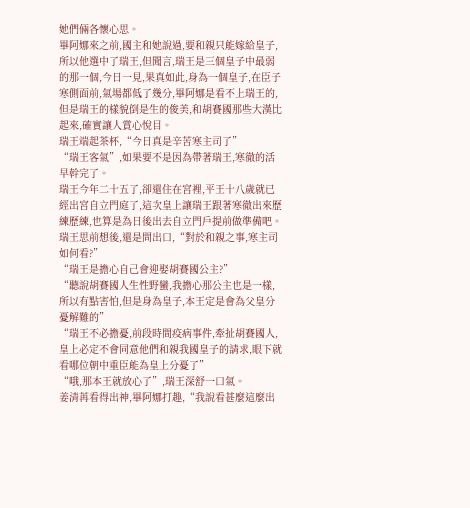她們倆各懷心思。
畢阿娜來之前,國主和她說過,要和親只能嫁給皇子,所以他選中了瑞王,但聞言,瑞王是三個皇子中最弱的那一個,今日一見,果真如此,身為一個皇子,在臣子寒側面前,氣場都低了幾分,畢阿娜是看不上瑞王的,但是瑞王的樣貌倒是生的俊美,和胡賽國那些大漢比起來,確實讓人賞心悅目。
瑞王端起茶杯,“今日真是辛苦寒主司了”
“瑞王客氣”,如果要不是因為帶著瑞王,寒徹的活早幹完了。
瑞王今年二十五了,卻還住在宮裡,平王十八歲就已經出宮自立門庭了,這次皇上讓瑞王跟著寒徹出來歷練歷練,也算是為日後出去自立門戶提前做準備吧。
瑞王思前想後,還是問出口,“對於和親之事,寒主司如何看?”
“瑞王是擔心自己會迎娶胡賽國公主?”
“聽說胡賽國人生性野蠻,我擔心那公主也是一樣,所以有點害怕,但是身為皇子,本王定是會為父皇分憂解難的”
“瑞王不必擔憂,前段時間疫病事件,牽扯胡賽國人,皇上必定不會同意他們和親我國皇子的請求,眼下就看哪位朝中重臣能為皇上分憂了”
“哦,那本王就放心了”,瑞王深舒一口氣。
姜清苒看得出神,畢阿娜打趣,“我說看甚麼這麼出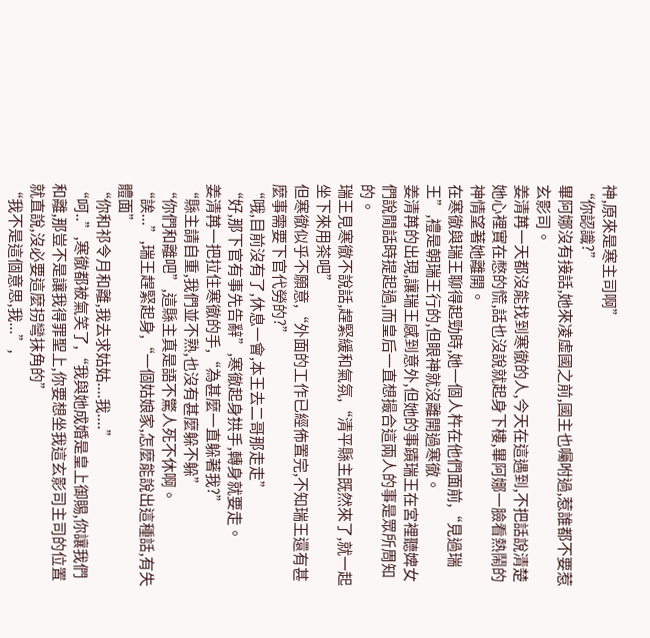神,原來是寒主司啊”
“你認識?”
畢阿娜沒有接話,她來凌虛國之前,國主也囑咐過,惹誰都不要惹玄影司。
姜清苒一天都沒能找到寒徹的人,今天在這遇到,不把話說清楚她心裡實在憋的慌,話也沒說就起身下樓,畢阿娜一臉看熱鬧的神情望著她離開。
在寒徹與瑞王聊得起勁時,她一個人杵在他們面前,“見過瑞王”,禮是朝瑞王行的,但眼神就沒離開過寒徹。
姜清苒的出現,讓瑞王感到意外,但她的事蹟瑞王在宮裡聽婢女們說閒話時提起過,而皇后一直想撮合這兩人的事是眾所周知的。
瑞王見寒徹不說話,趕緊緩和氣氛,“清平縣主既然來了,就一起坐下來用茶吧”
但寒徹似乎不願意,“外面的工作已經佈置完,不知瑞王還有甚麼事需要下官代勞的?”
“哦,目前沒有了,休息一會,本王去二哥那走走”
“好,那下官有事先告辭”,寒徹起身拱手,轉身就要走。
姜清苒一把拉住寒徹的手,“為甚麼一直躲著我?”
“縣主請自重,我們並不熟,也沒有甚麼躲不躲”
“你們和離吧”,這縣主真是語不驚人死不休啊。
“誒...”,瑞王趕緊起身,“一個姑娘家,怎麼能說出這種話,有失體面”
“你和祁令月和離,我去求姑姑....我....”
“呵..”,寒徹都被氣笑了,“我與她成婚是皇上御賜,你讓我們和離,那豈不是讓我得罪聖上,你要想坐我這玄影司主司的位置就直說,沒必要這麼拐彎抹角的”
“我不是這個意思,我...”,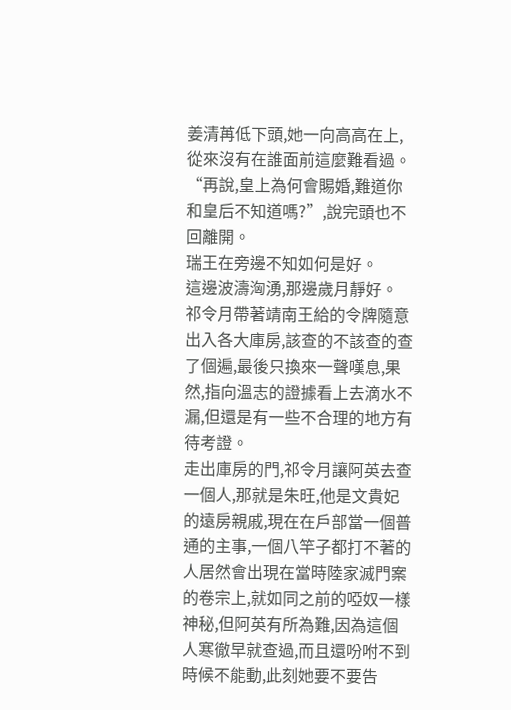姜清苒低下頭,她一向高高在上,從來沒有在誰面前這麼難看過。
“再說,皇上為何會賜婚,難道你和皇后不知道嗎?”,說完頭也不回離開。
瑞王在旁邊不知如何是好。
這邊波濤洶湧,那邊歲月靜好。
祁令月帶著靖南王給的令牌隨意出入各大庫房,該查的不該查的查了個遍,最後只換來一聲嘆息,果然,指向溫志的證據看上去滴水不漏,但還是有一些不合理的地方有待考證。
走出庫房的門,祁令月讓阿英去查一個人,那就是朱旺,他是文貴妃的遠房親戚,現在在戶部當一個普通的主事,一個八竿子都打不著的人居然會出現在當時陸家滅門案的卷宗上,就如同之前的啞奴一樣神秘,但阿英有所為難,因為這個人寒徹早就查過,而且還吩咐不到時候不能動,此刻她要不要告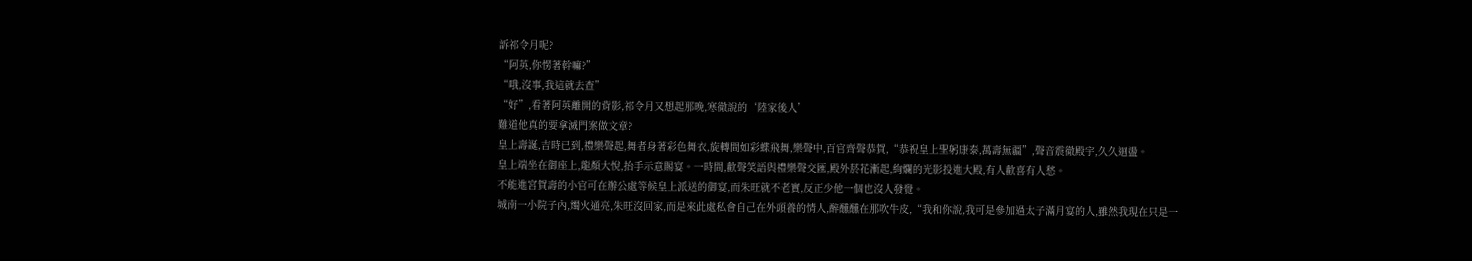訴祁令月呢?
“阿英,你愣著幹嘛?”
“哦,沒事,我這就去查”
“好”,看著阿英離開的背影,祁令月又想起那晚,寒徹說的‘陸家後人’
難道他真的要拿滅門案做文章?
皇上壽誕,吉時已到,禮樂聲起,舞者身著彩色舞衣,旋轉間如彩蝶飛舞,樂聲中,百官齊聲恭賀,“恭祝皇上聖躬康泰,萬壽無疆”,聲音震徹殿宇,久久迴盪。
皇上端坐在御座上,龍顏大悅,抬手示意賜宴。一時間,歡聲笑語與禮樂聲交匯,殿外菸花漸起,絢爛的光影投進大殿,有人歡喜有人愁。
不能進宮賀壽的小官可在辦公處等候皇上派送的御宴,而朱旺就不老實,反正少他一個也沒人發覺。
城南一小院子內,燭火通亮,朱旺沒回家,而是來此處私會自己在外頭養的情人,醉醺醺在那吹牛皮,“我和你說,我可是參加過太子滿月宴的人,雖然我現在只是一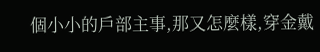個小小的戶部主事,那又怎麼樣,穿金戴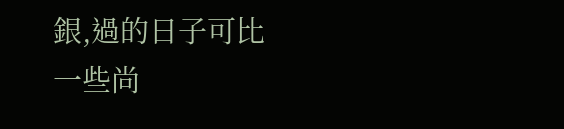銀,過的日子可比一些尚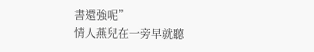書還強呢”
情人燕兒在一旁早就聽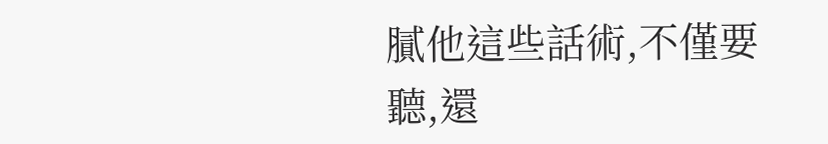膩他這些話術,不僅要聽,還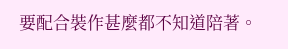要配合裝作甚麼都不知道陪著。